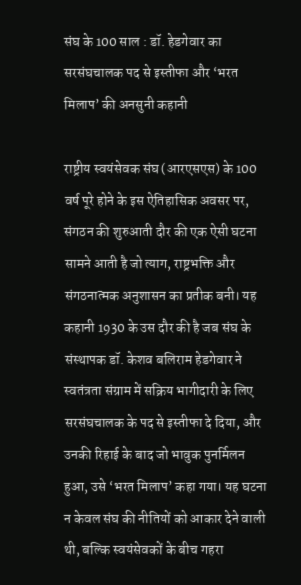संघ के 100 साल : डॉ. हेडगेवार का सरसंघचालक पद से इस्तीफा और ‘भरत मिलाप’ की अनसुनी कहानी

राष्ट्रीय स्वयंसेवक संघ (आरएसएस) के 100 वर्ष पूरे होने के इस ऐतिहासिक अवसर पर, संगठन की शुरुआती दौर की एक ऐसी घटना सामने आती है जो त्याग, राष्ट्रभक्ति और संगठनात्मक अनुशासन का प्रतीक बनी। यह कहानी 1930 के उस दौर की है जब संघ के संस्थापक डॉ. केशव बलिराम हेडगेवार ने स्वतंत्रता संग्राम में सक्रिय भागीदारी के लिए सरसंघचालक के पद से इस्तीफा दे दिया, और उनकी रिहाई के बाद जो भावुक पुनर्मिलन हुआ, उसे ‘भरत मिलाप’ कहा गया। यह घटना न केवल संघ की नीतियों को आकार देने वाली थी, बल्कि स्वयंसेवकों के बीच गहरा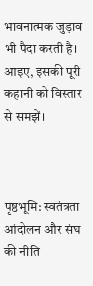भावनात्मक जुड़ाव भी पैदा करती है। आइए, इसकी पूरी कहानी को विस्तार से समझें।



पृष्ठभूमि: स्वतंत्रता आंदोलन और संघ की नीति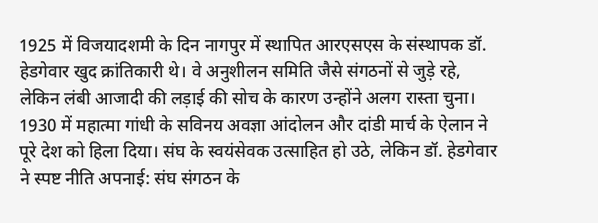1925 में विजयादशमी के दिन नागपुर में स्थापित आरएसएस के संस्थापक डॉ. हेडगेवार खुद क्रांतिकारी थे। वे अनुशीलन समिति जैसे संगठनों से जुड़े रहे, लेकिन लंबी आजादी की लड़ाई की सोच के कारण उन्होंने अलग रास्ता चुना। 1930 में महात्मा गांधी के सविनय अवज्ञा आंदोलन और दांडी मार्च के ऐलान ने पूरे देश को हिला दिया। संघ के स्वयंसेवक उत्साहित हो उठे, लेकिन डॉ. हेडगेवार ने स्पष्ट नीति अपनाई: संघ संगठन के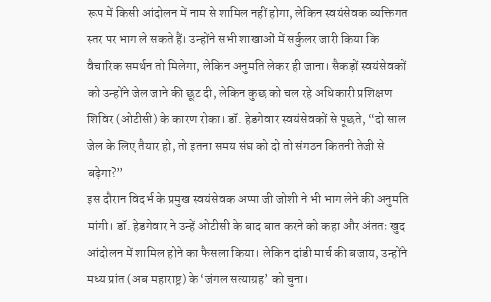रूप में किसी आंदोलन में नाम से शामिल नहीं होगा, लेकिन स्वयंसेवक व्यक्तिगत स्तर पर भाग ले सकते हैं। उन्होंने सभी शाखाओं में सर्कुलर जारी किया कि वैचारिक समर्थन तो मिलेगा, लेकिन अनुमति लेकर ही जाना। सैकड़ों स्वयंसेवकों को उन्होंने जेल जाने की छूट दी, लेकिन कुछ को चल रहे अधिकारी प्रशिक्षण शिविर (ओटीसी) के कारण रोका। डॉ. हेडगेवार स्वयंसेवकों से पूछते, “दो साल जेल के लिए तैयार हो, तो इतना समय संघ को दो तो संगठन कितनी तेजी से बढ़ेगा?”
इस दौरान विदर्भ के प्रमुख स्वयंसेवक अप्पा जी जोशी ने भी भाग लेने की अनुमति मांगी। डॉ. हेडगेवार ने उन्हें ओटीसी के बाद बात करने को कहा और अंततः खुद आंदोलन में शामिल होने का फैसला किया। लेकिन दांडी मार्च की बजाय, उन्होंने मध्य प्रांत (अब महाराष्ट्र) के ‘जंगल सत्याग्रह’ को चुना।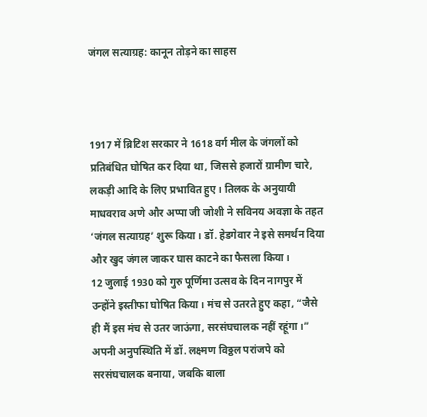जंगल सत्याग्रह: कानून तोड़ने का साहस



1917 में ब्रिटिश सरकार ने 1618 वर्ग मील के जंगलों को प्रतिबंधित घोषित कर दिया था, जिससे हजारों ग्रामीण चारे, लकड़ी आदि के लिए प्रभावित हुए। तिलक के अनुयायी माधवराव अणे और अप्पा जी जोशी ने सविनय अवज्ञा के तहत ‘जंगल सत्याग्रह’ शुरू किया। डॉ. हेडगेवार ने इसे समर्थन दिया और खुद जंगल जाकर घास काटने का फैसला किया।
12 जुलाई 1930 को गुरु पूर्णिमा उत्सव के दिन नागपुर में उन्होंने इस्तीफा घोषित किया। मंच से उतरते हुए कहा, “जैसे ही मैं इस मंच से उतर जाऊंगा, सरसंघचालक नहीं रहूंगा।” अपनी अनुपस्थिति में डॉ. लक्ष्मण विठ्ठल परांजपे को सरसंघचालक बनाया, जबकि बाला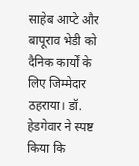साहेब आप्टे और बापूराव भेडी को दैनिक कार्यों के लिए जिम्मेदार ठहराया। डॉ. हेडगेवार ने स्पष्ट किया कि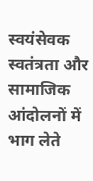स्वयंसेवक स्वतंत्रता और सामाजिक आंदोलनों में भाग लेते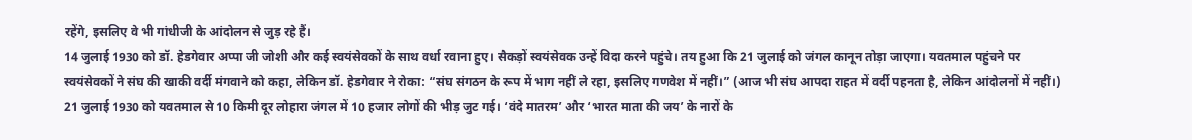रहेंगे, इसलिए वे भी गांधीजी के आंदोलन से जुड़ रहे हैं।
14 जुलाई 1930 को डॉ. हेडगेवार अप्पा जी जोशी और कई स्वयंसेवकों के साथ वर्धा रवाना हुए। सैकड़ों स्वयंसेवक उन्हें विदा करने पहुंचे। तय हुआ कि 21 जुलाई को जंगल कानून तोड़ा जाएगा। यवतमाल पहुंचने पर स्वयंसेवकों ने संघ की खाकी वर्दी मंगवाने को कहा, लेकिन डॉ. हेडगेवार ने रोका: “संघ संगठन के रूप में भाग नहीं ले रहा, इसलिए गणवेश में नहीं।” (आज भी संघ आपदा राहत में वर्दी पहनता है, लेकिन आंदोलनों में नहीं।)
21 जुलाई 1930 को यवतमाल से 10 किमी दूर लोहारा जंगल में 10 हजार लोगों की भीड़ जुट गई। ‘वंदे मातरम’ और ‘भारत माता की जय’ के नारों के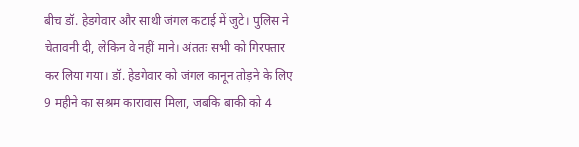बीच डॉ. हेडगेवार और साथी जंगल कटाई में जुटे। पुलिस ने चेतावनी दी, लेकिन वे नहीं माने। अंततः सभी को गिरफ्तार कर लिया गया। डॉ. हेडगेवार को जंगल कानून तोड़ने के लिए 9 महीने का सश्रम कारावास मिला, जबकि बाकी को 4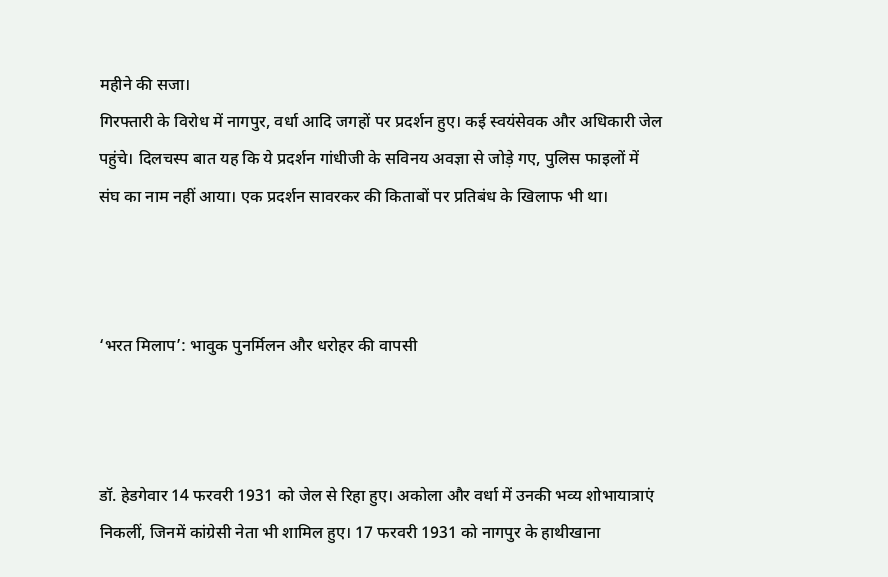महीने की सजा।
गिरफ्तारी के विरोध में नागपुर, वर्धा आदि जगहों पर प्रदर्शन हुए। कई स्वयंसेवक और अधिकारी जेल पहुंचे। दिलचस्प बात यह कि ये प्रदर्शन गांधीजी के सविनय अवज्ञा से जोड़े गए, पुलिस फाइलों में संघ का नाम नहीं आया। एक प्रदर्शन सावरकर की किताबों पर प्रतिबंध के खिलाफ भी था।



‘भरत मिलाप’: भावुक पुनर्मिलन और धरोहर की वापसी



डॉ. हेडगेवार 14 फरवरी 1931 को जेल से रिहा हुए। अकोला और वर्धा में उनकी भव्य शोभायात्राएं निकलीं, जिनमें कांग्रेसी नेता भी शामिल हुए। 17 फरवरी 1931 को नागपुर के हाथीखाना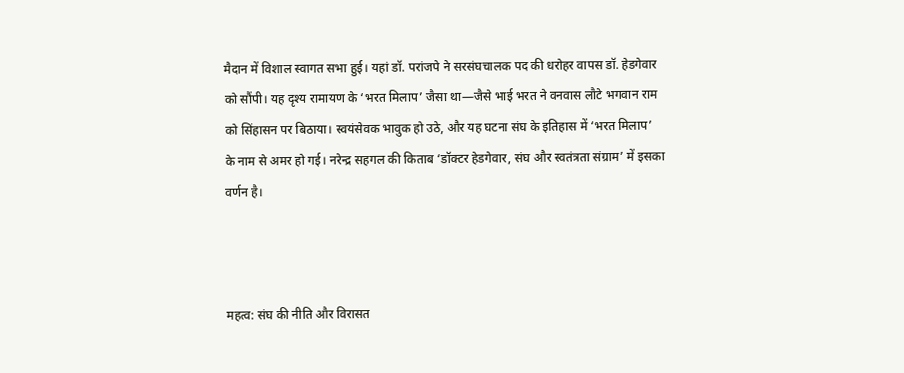मैदान में विशाल स्वागत सभा हुई। यहां डॉ. परांजपे ने सरसंघचालक पद की धरोहर वापस डॉ. हेडगेवार को सौंपी। यह दृश्य रामायण के ‘भरत मिलाप’ जैसा था—जैसे भाई भरत ने वनवास लौटे भगवान राम को सिंहासन पर बिठाया। स्वयंसेवक भावुक हो उठे, और यह घटना संघ के इतिहास में ‘भरत मिलाप’ के नाम से अमर हो गई। नरेन्द्र सहगल की किताब ‘डॉक्टर हेडगेवार, संघ और स्वतंत्रता संग्राम’ में इसका वर्णन है।



महत्व: संघ की नीति और विरासत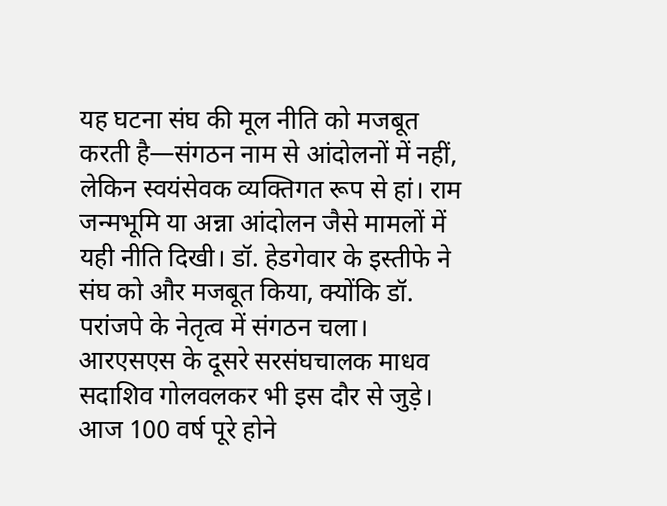यह घटना संघ की मूल नीति को मजबूत करती है—संगठन नाम से आंदोलनों में नहीं, लेकिन स्वयंसेवक व्यक्तिगत रूप से हां। राम जन्मभूमि या अन्ना आंदोलन जैसे मामलों में यही नीति दिखी। डॉ. हेडगेवार के इस्तीफे ने संघ को और मजबूत किया, क्योंकि डॉ. परांजपे के नेतृत्व में संगठन चला। आरएसएस के दूसरे सरसंघचालक माधव सदाशिव गोलवलकर भी इस दौर से जुड़े। आज 100 वर्ष पूरे होने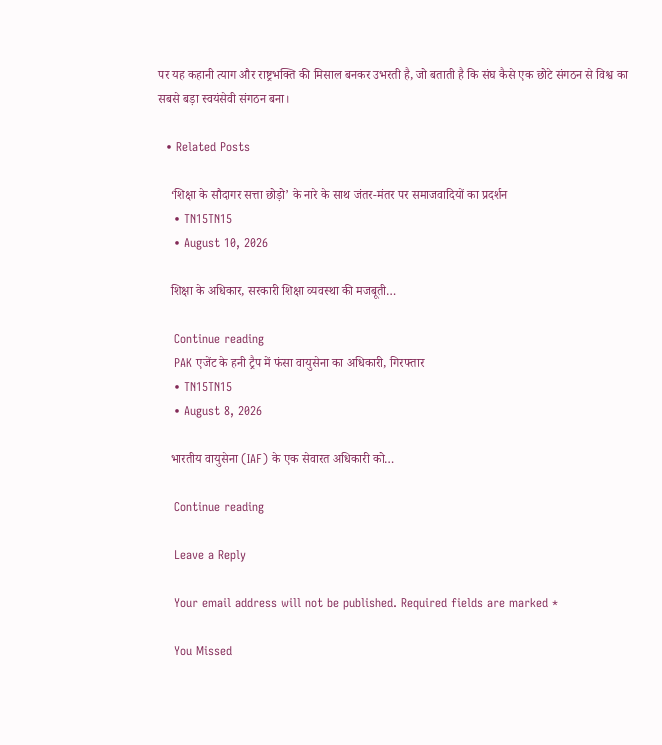पर यह कहानी त्याग और राष्ट्रभक्ति की मिसाल बनकर उभरती है, जो बताती है कि संघ कैसे एक छोटे संगठन से विश्व का सबसे बड़ा स्वयंसेवी संगठन बना।

  • Related Posts

    ‘शिक्षा के सौदागर सत्ता छोड़ो’ के नारे के साथ जंतर-मंतर पर समाजवादियों का प्रदर्शन
    • TN15TN15
    • August 10, 2026

    शिक्षा के अधिकार, सरकारी शिक्षा व्यवस्था की मजबूती…

    Continue reading
    PAK एजेंट के हनी ट्रैप में फंसा वायुसेना का अधिकारी, गिरफ्तार
    • TN15TN15
    • August 8, 2026

    भारतीय वायुसेना (IAF) के एक सेवारत अधिकारी को…

    Continue reading

    Leave a Reply

    Your email address will not be published. Required fields are marked *

    You Missed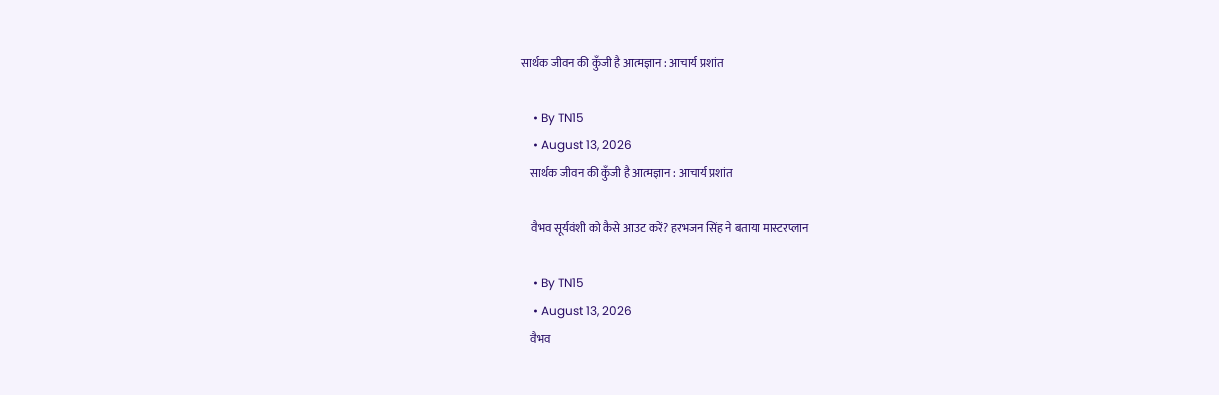सार्थक जीवन की कुँजी है आत्मज्ञान : आचार्य प्रशांत

    • By TN15
    • August 13, 2026
    सार्थक जीवन की कुँजी है आत्मज्ञान : आचार्य प्रशांत

    वैभव सूर्यवंशी को कैसे आउट करें? हरभजन सिंह ने बताया मास्टरप्लान

    • By TN15
    • August 13, 2026
    वैभव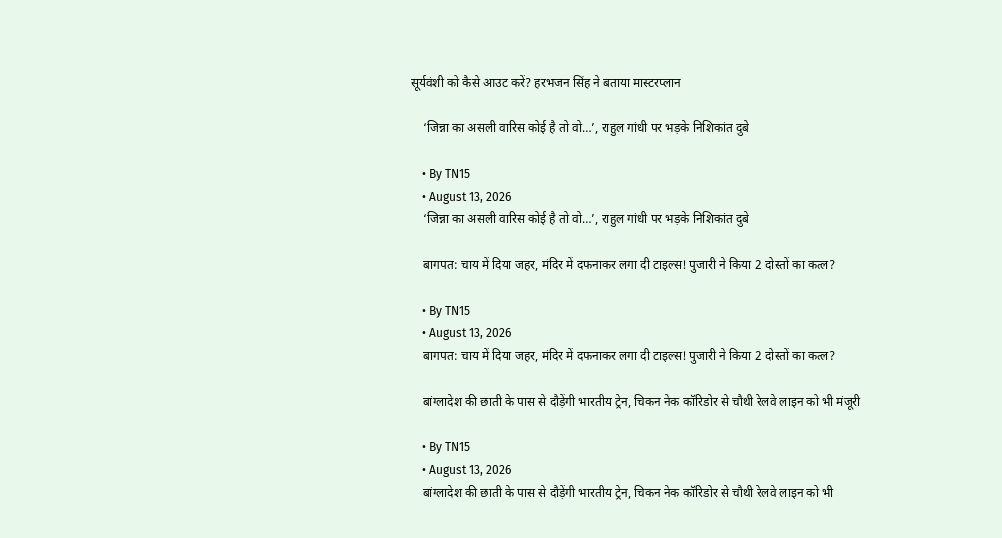सूर्यवंशी को कैसे आउट करें? हरभजन सिंह ने बताया मास्टरप्लान

    ‘जिन्ना का असली वारिस कोई है तो वो…’, राहुल गांधी पर भड़के निशिकांत दुबे

    • By TN15
    • August 13, 2026
    ‘जिन्ना का असली वारिस कोई है तो वो…’, राहुल गांधी पर भड़के निशिकांत दुबे

    बागपत: चाय में दिया जहर, मंदिर में दफनाकर लगा दी टाइल्स! पुजारी ने किया 2 दोस्तों का कत्ल?

    • By TN15
    • August 13, 2026
    बागपत: चाय में दिया जहर, मंदिर में दफनाकर लगा दी टाइल्स! पुजारी ने किया 2 दोस्तों का कत्ल?

    बांग्लादेश की छाती के पास से दौड़ेंगी भारतीय ट्रेन, चिकन नेक कॉरिडोर से चौथी रेलवे लाइन को भी मंजूरी

    • By TN15
    • August 13, 2026
    बांग्लादेश की छाती के पास से दौड़ेंगी भारतीय ट्रेन, चिकन नेक कॉरिडोर से चौथी रेलवे लाइन को भी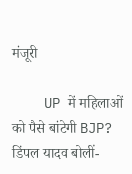मंजूरी

    UP में महिलाओं को पैसे बांटेगी BJP? डिंपल यादव बोलीं-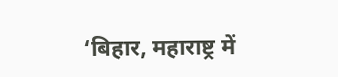‘बिहार, महाराष्ट्र में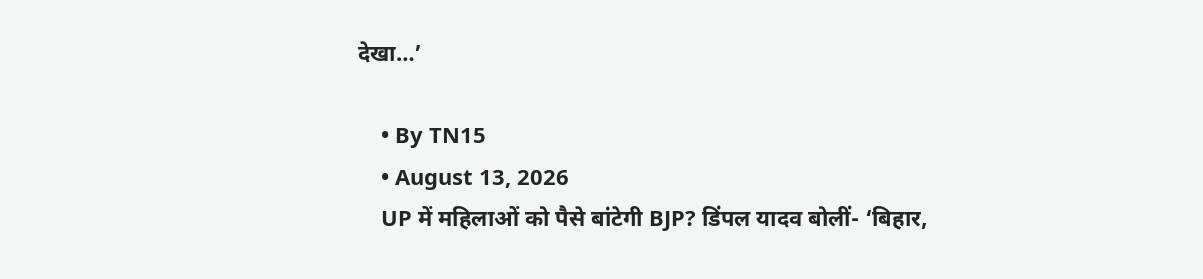देखा…’

    • By TN15
    • August 13, 2026
    UP में महिलाओं को पैसे बांटेगी BJP? डिंपल यादव बोलीं- ‘बिहार,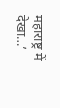महाराष्ट्र में देखा…’